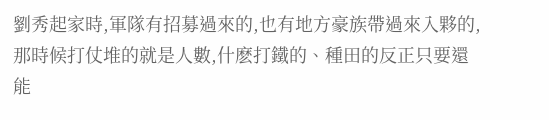劉秀起家時,軍隊有招募過來的,也有地方豪族帶過來入夥的,那時候打仗堆的就是人數,什麽打鐵的、種田的反正只要還能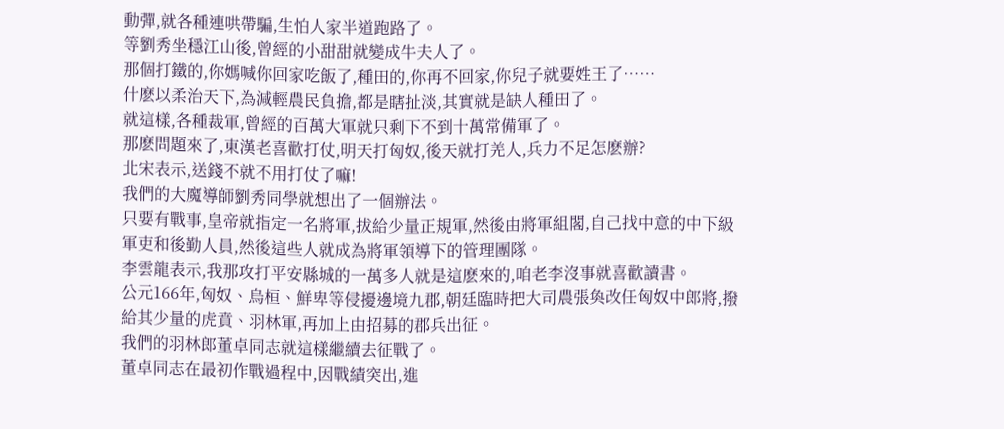動彈,就各種連哄帶騙,生怕人家半道跑路了。
等劉秀坐穩江山後,曾經的小甜甜就變成牛夫人了。
那個打鐵的,你媽喊你回家吃飯了,種田的,你再不回家,你兒子就要姓王了……
什麽以柔治天下,為減輕農民負擔,都是瞎扯淡,其實就是缺人種田了。
就這樣,各種裁軍,曾經的百萬大軍就只剩下不到十萬常備軍了。
那麽問題來了,東漢老喜歡打仗,明天打匈奴,後天就打羌人,兵力不足怎麽辦?
北宋表示,送錢不就不用打仗了嘛!
我們的大魔導師劉秀同學就想出了一個辦法。
只要有戰事,皇帝就指定一名將軍,拔給少量正規軍,然後由將軍組閣,自己找中意的中下級軍吏和後勤人員,然後這些人就成為將軍領導下的管理團隊。
李雲龍表示,我那攻打平安縣城的一萬多人就是這麽來的,咱老李沒事就喜歡讀書。
公元166年,匈奴、烏桓、鮮卑等侵擾邊境九郡,朝廷臨時把大司農張奐改任匈奴中郎將,撥給其少量的虎賁、羽林軍,再加上由招募的郡兵出征。
我們的羽林郎董卓同志就這樣繼續去征戰了。
董卓同志在最初作戰過程中,因戰績突出,進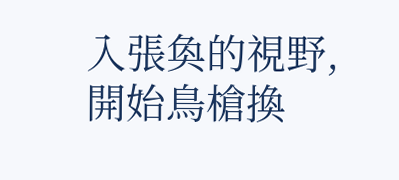入張奐的視野,開始鳥槍換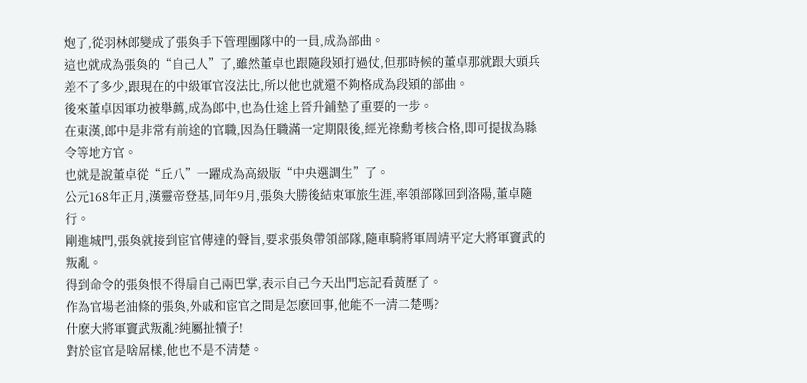炮了,從羽林郎變成了張奐手下管理團隊中的一員,成為部曲。
這也就成為張奐的“自己人”了,雖然董卓也跟隨段熲打過仗,但那時候的董卓那就跟大頭兵差不了多少,跟現在的中級軍官沒法比,所以他也就還不夠格成為段熲的部曲。
後來董卓因軍功被舉薦,成為郎中,也為仕途上晉升鋪墊了重要的一步。
在東漢,郎中是非常有前途的官職,因為任職滿一定期限後,經光祿勳考核合格,即可提拔為縣令等地方官。
也就是說董卓從“丘八”一躍成為高級版“中央選調生”了。
公元168年正月,漢靈帝登基,同年9月,張奐大勝後結束軍旅生涯,率領部隊回到洛陽,董卓隨行。
剛進城門,張奐就接到宦官傳達的聲旨,要求張奐帶領部隊,隨車騎將軍周靖平定大將軍竇武的叛亂。
得到命令的張奐恨不得扇自己兩巴掌,表示自己今天出門忘記看黃歷了。
作為官場老油條的張奐,外戚和宦官之間是怎麽回事,他能不一清二楚嗎?
什麽大將軍竇武叛亂?純屬扯犢子!
對於宦官是啥屌樣,他也不是不清楚。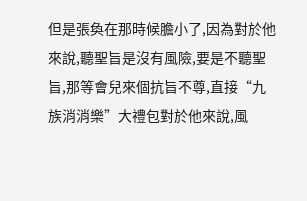但是張奐在那時候膽小了,因為對於他來說,聽聖旨是沒有風險,要是不聽聖旨,那等會兒來個抗旨不尊,直接“九族消消樂”大禮包對於他來說,風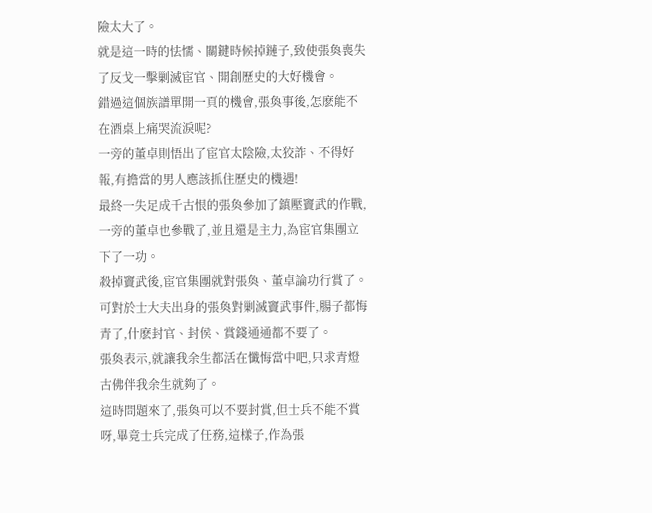險太大了。
就是這一時的怯懦、關鍵時候掉鏈子,致使張奐喪失了反戈一擊剿滅宦官、開創歷史的大好機會。
錯過這個族譜單開一頁的機會,張奐事後,怎麽能不在酒桌上痛哭流淚呢?
一旁的董卓則悟出了宦官太陰險,太狡詐、不得好報,有擔當的男人應該抓住歷史的機遇!
最終一失足成千古恨的張奐參加了鎮壓竇武的作戰,一旁的董卓也參戰了,並且還是主力,為宦官集團立下了一功。
殺掉竇武後,宦官集團就對張奐、董卓論功行賞了。
可對於士大夫出身的張奐對剿滅竇武事件,腸子都悔青了,什麽封官、封侯、賞錢通通都不要了。
張奐表示,就讓我余生都活在懺悔當中吧,只求青燈古佛伴我余生就夠了。
這時問題來了,張奐可以不要封賞,但士兵不能不賞呀,畢竟士兵完成了任務,這樣子,作為張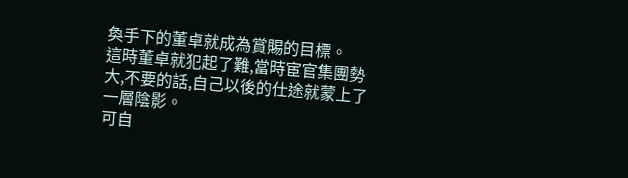奐手下的董卓就成為賞賜的目標。
這時董卓就犯起了難,當時宦官集團勢大,不要的話,自己以後的仕途就蒙上了一層陰影。
可自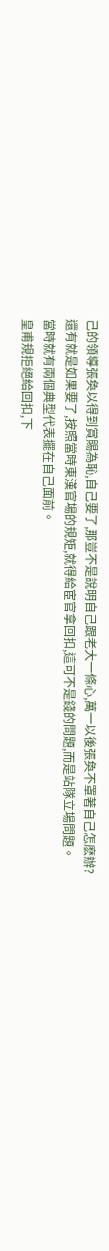己的領導張奐以得到賞賜為恥,自己要了,那豈不是說明自己跟老大一條心,萬一以後張奐不罩著自己怎麽辦?
還有就是如果要了,按照當時東漢官場的規矩,就得給宦官拿回扣,這可不是錢的問題,而是站隊立場問題。
當時就有兩個典型代表擺在自己面前。
皇甫規拒絕給回扣,下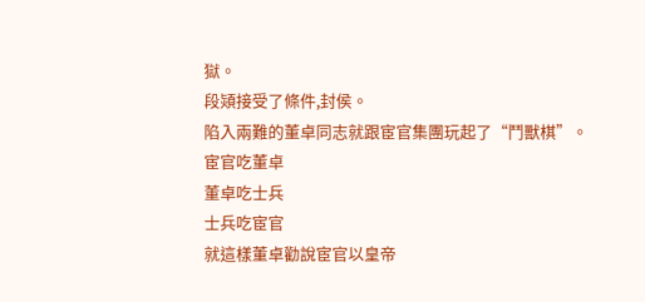獄。
段熲接受了條件,封侯。
陷入兩難的董卓同志就跟宦官集團玩起了“鬥獸棋”。
宦官吃董卓
董卓吃士兵
士兵吃宦官
就這樣董卓勸說宦官以皇帝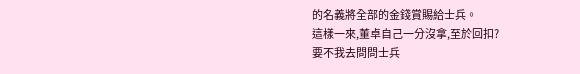的名義將全部的金錢賞賜給士兵。
這樣一來,董卓自己一分沒拿,至於回扣?
要不我去問問士兵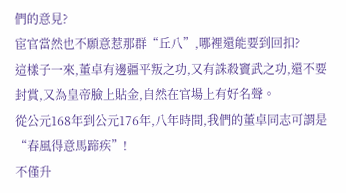們的意見?
宦官當然也不願意惹那群“丘八”,哪裡還能要到回扣?
這樣子一來,董卓有邊疆平叛之功,又有誅殺竇武之功,還不要封賞,又為皇帝臉上貼金,自然在官場上有好名聲。
從公元168年到公元176年,八年時間,我們的董卓同志可謂是“春風得意馬蹄疾”!
不僅升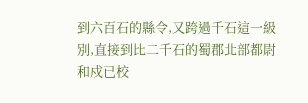到六百石的縣令,又跨過千石這一級別,直接到比二千石的蜀郡北部都尉和戍已校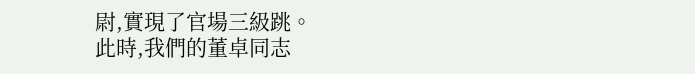尉,實現了官場三級跳。
此時,我們的董卓同志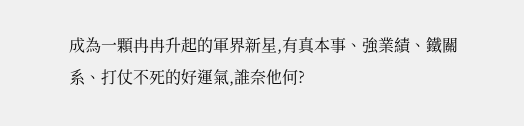成為一顆冉冉升起的軍界新星,有真本事、強業績、鐵關系、打仗不死的好運氣,誰奈他何?